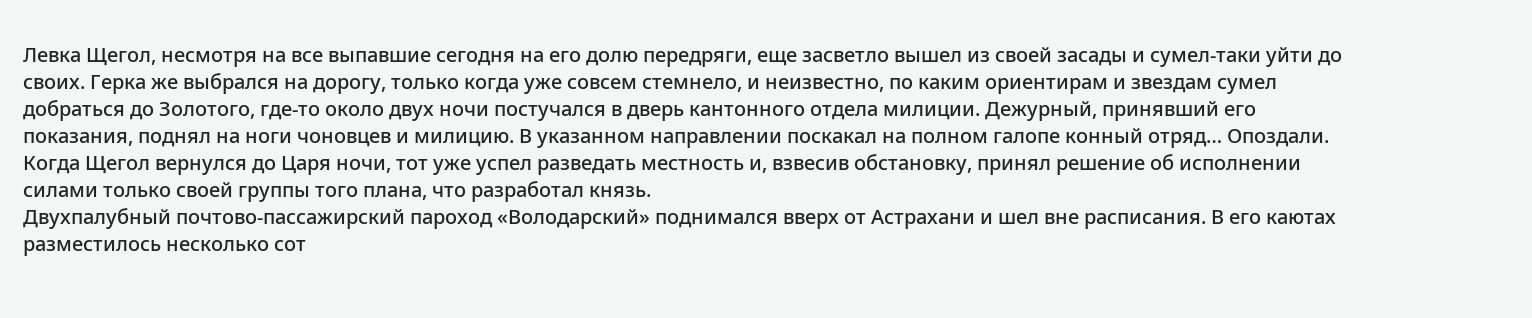Левка Щегол, несмотря на все выпавшие сегодня на его долю передряги, еще засветло вышел из своей засады и сумел-таки уйти до своих. Герка же выбрался на дорогу, только когда уже совсем стемнело, и неизвестно, по каким ориентирам и звездам сумел добраться до Золотого, где-то около двух ночи постучался в дверь кантонного отдела милиции. Дежурный, принявший его показания, поднял на ноги чоновцев и милицию. В указанном направлении поскакал на полном галопе конный отряд… Опоздали.
Когда Щегол вернулся до Царя ночи, тот уже успел разведать местность и, взвесив обстановку, принял решение об исполнении силами только своей группы того плана, что разработал князь.
Двухпалубный почтово-пассажирский пароход «Володарский» поднимался вверх от Астрахани и шел вне расписания. В его каютах разместилось несколько сот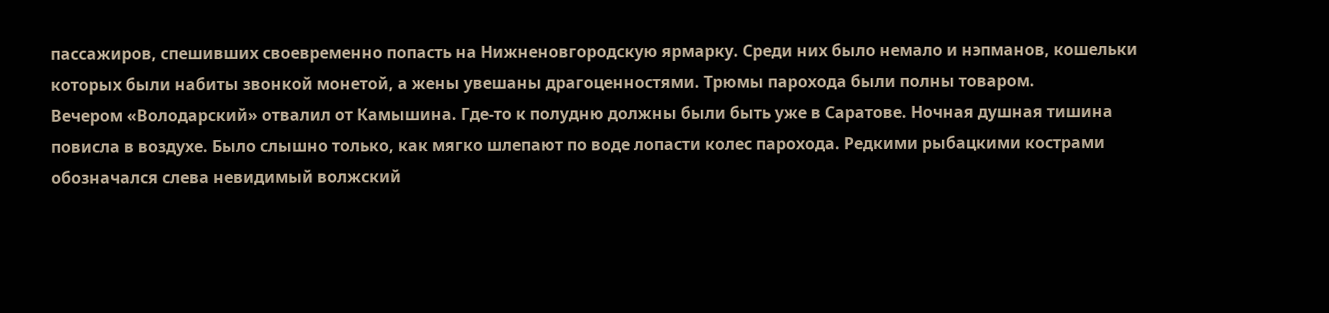пассажиров, спешивших своевременно попасть на Нижненовгородскую ярмарку. Среди них было немало и нэпманов, кошельки которых были набиты звонкой монетой, а жены увешаны драгоценностями. Трюмы парохода были полны товаром.
Вечером «Володарский» отвалил от Камышина. Где-то к полудню должны были быть уже в Саратове. Ночная душная тишина повисла в воздухе. Было слышно только, как мягко шлепают по воде лопасти колес парохода. Редкими рыбацкими кострами обозначался слева невидимый волжский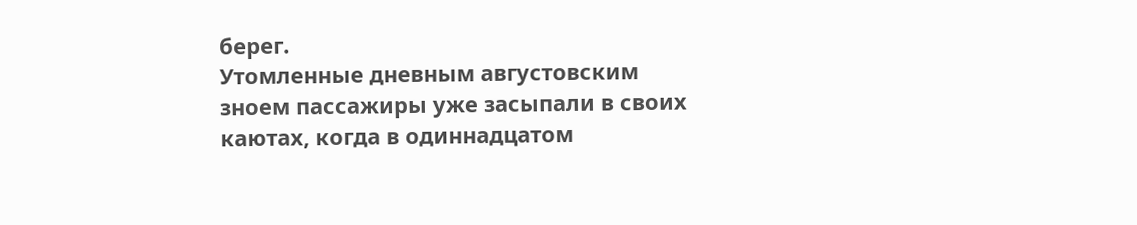берег.
Утомленные дневным августовским зноем пассажиры уже засыпали в своих каютах, когда в одиннадцатом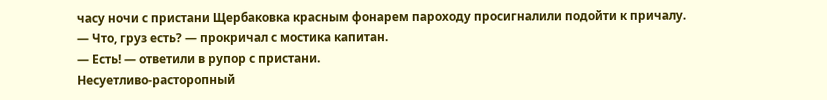часу ночи с пристани Щербаковка красным фонарем пароходу просигналили подойти к причалу.
— Что, груз есть? — прокричал с мостика капитан.
— Есть! — ответили в рупор с пристани.
Несуетливо-расторопный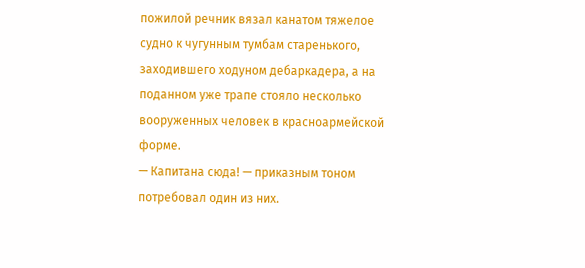пожилой речник вязал канатом тяжелое судно к чугунным тумбам старенького, заходившего ходуном дебаркадера, а на поданном уже трапе стояло несколько вооруженных человек в красноармейской форме.
— Капитана сюда! — приказным тоном потребовал один из них.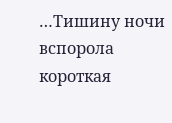…Тишину ночи вспорола короткая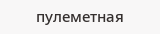пулеметная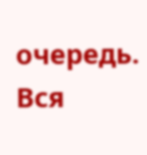очередь. Вся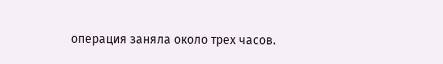операция заняла около трех часов.